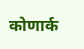कोणार्क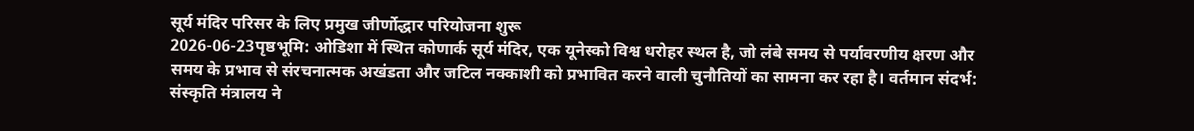सूर्य मंदिर परिसर के लिए प्रमुख जीर्णोद्धार परियोजना शुरू
2026-06-23पृष्ठभूमि: ओडिशा में स्थित कोणार्क सूर्य मंदिर, एक यूनेस्को विश्व धरोहर स्थल है, जो लंबे समय से पर्यावरणीय क्षरण और समय के प्रभाव से संरचनात्मक अखंडता और जटिल नक्काशी को प्रभावित करने वाली चुनौतियों का सामना कर रहा है। वर्तमान संदर्भ: संस्कृति मंत्रालय ने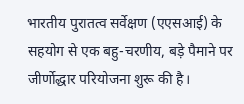भारतीय पुरातत्व सर्वेक्षण (एएसआई) के सहयोग से एक बहु-चरणीय, बड़े पैमाने पर जीर्णोद्धार परियोजना शुरू की है।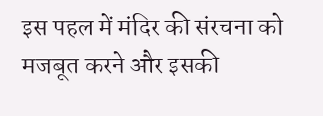इस पहल में मंदिर की संरचना को मजबूत करने और इसकी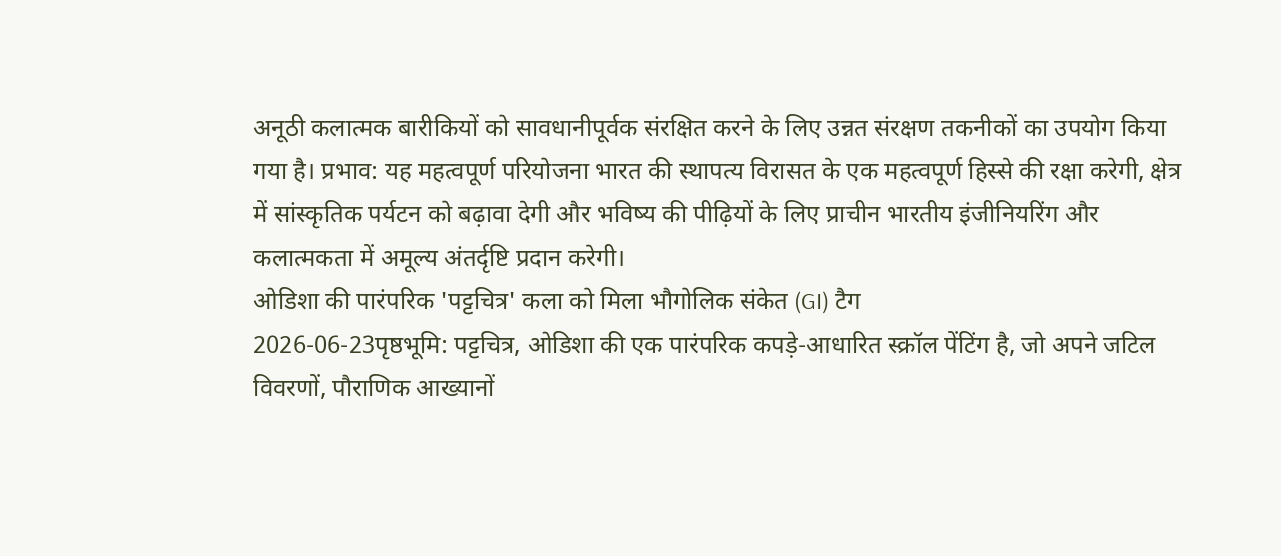अनूठी कलात्मक बारीकियों को सावधानीपूर्वक संरक्षित करने के लिए उन्नत संरक्षण तकनीकों का उपयोग किया गया है। प्रभाव: यह महत्वपूर्ण परियोजना भारत की स्थापत्य विरासत के एक महत्वपूर्ण हिस्से की रक्षा करेगी, क्षेत्र में सांस्कृतिक पर्यटन को बढ़ावा देगी और भविष्य की पीढ़ियों के लिए प्राचीन भारतीय इंजीनियरिंग और कलात्मकता में अमूल्य अंतर्दृष्टि प्रदान करेगी।
ओडिशा की पारंपरिक 'पट्टचित्र' कला को मिला भौगोलिक संकेत (GI) टैग
2026-06-23पृष्ठभूमि: पट्टचित्र, ओडिशा की एक पारंपरिक कपड़े-आधारित स्क्रॉल पेंटिंग है, जो अपने जटिल विवरणों, पौराणिक आख्यानों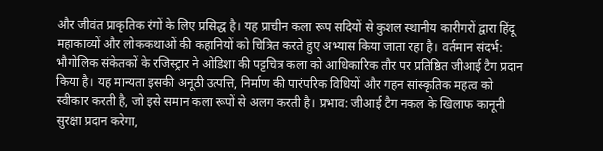और जीवंत प्राकृतिक रंगों के लिए प्रसिद्ध है। यह प्राचीन कला रूप सदियों से कुशल स्थानीय कारीगरों द्वारा हिंदू महाकाव्यों और लोककथाओं की कहानियों को चित्रित करते हुए अभ्यास किया जाता रहा है। वर्तमान संदर्भ: भौगोलिक संकेतकों के रजिस्ट्रार ने ओडिशा की पट्टचित्र कला को आधिकारिक तौर पर प्रतिष्ठित जीआई टैग प्रदान किया है। यह मान्यता इसकी अनूठी उत्पत्ति, निर्माण की पारंपरिक विधियों और गहन सांस्कृतिक महत्व को स्वीकार करती है, जो इसे समान कला रूपों से अलग करती है। प्रभाव: जीआई टैग नकल के खिलाफ कानूनी सुरक्षा प्रदान करेगा,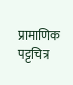प्रामाणिक पट्टचित्र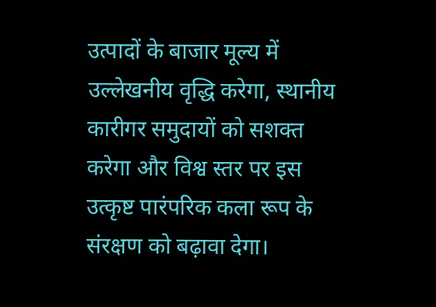उत्पादों के बाजार मूल्य में उल्लेखनीय वृद्धि करेगा, स्थानीय कारीगर समुदायों को सशक्त करेगा और विश्व स्तर पर इस उत्कृष्ट पारंपरिक कला रूप के संरक्षण को बढ़ावा देगा।